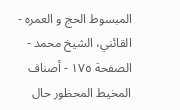المبسوط الحج و العمره - القائني، الشيخ محمد - الصفحة ١٧٥ - أصناف المخيط المحظور حال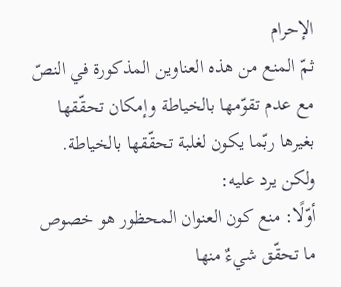الإحرام
ثمّ المنع من هذه العناوين المذكورة في النصّ مع عدم تقوّمها بالخياطة وإمكان تحقّقها بغيرها ربّما يكون لغلبة تحقّقها بالخياطة.
ولكن يرد عليه:
أوّلًا: منع كون العنوان المحظور هو خصوص ما تحقّق شيءٌ منها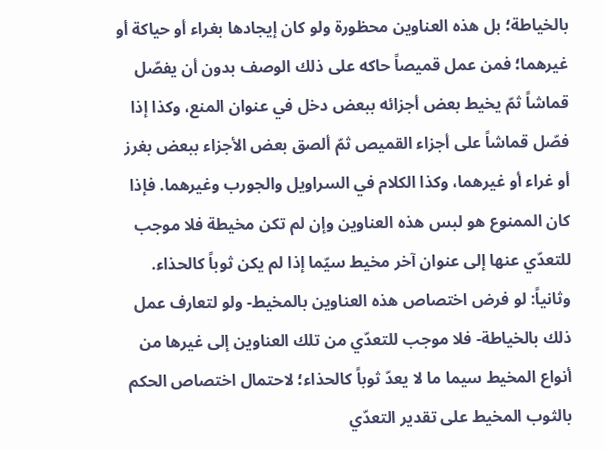بالخياطة؛ بل هذه العناوين محظورة ولو كان إيجادها بغراء أو حياكة أو غيرهما؛ فمن عمل قميصاً حاكه على ذلك الوصف بدون أن يفصّل قماشاً ثمّ يخيط بعض أجزائه ببعض دخل في عنوان المنع، وكذا إذا فصّل قماشاً على أجزاء القميص ثمّ ألصق بعض الأجزاء ببعض بغرز أو غراء أو غيرهما، وكذا الكلام في السراويل والجورب وغيرهما. فإذا كان الممنوع هو لبس هذه العناوين وإن لم تكن مخيطة فلا موجب للتعدّي عنها إلى عنوان آخر مخيط سيّما إذا لم يكن ثوباً كالحذاء.
وثانياً: لو فرض اختصاص هذه العناوين بالمخيط- ولو لتعارف عمل ذلك بالخياطة- فلا موجب للتعدّي من تلك العناوين إلى غيرها من أنواع المخيط سيما ما لا يعدّ ثوباً كالحذاء؛ لاحتمال اختصاص الحكم بالثوب المخيط على تقدير التعدّي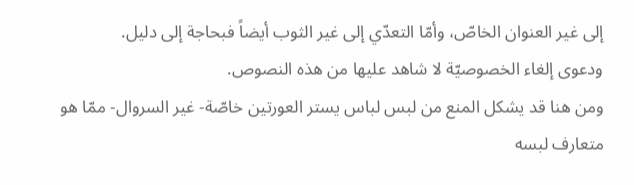إلى غير العنوان الخاصّ، وأمّا التعدّي إلى غير الثوب أيضاً فبحاجة إلى دليل.
ودعوى إلغاء الخصوصيّة لا شاهد عليها من هذه النصوص.
ومن هنا قد يشكل المنع من لبس لباس يستر العورتين خاصّة- غير السروال- ممّا هو متعارف لبسه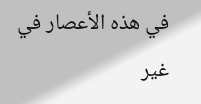في هذه الأعصار في غير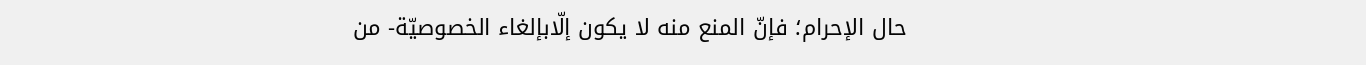حال الإحرام؛ فإنّ المنع منه لا يكون إلّابإلغاء الخصوصيّة- من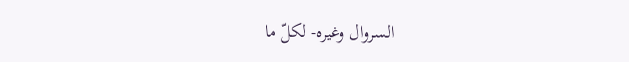السروال وغيره- لكلّ ما